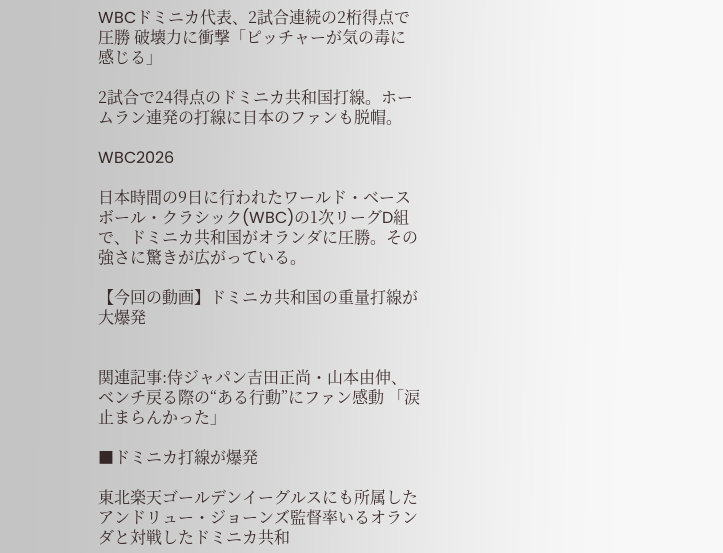WBCドミニカ代表、2試合連続の2桁得点で圧勝 破壊力に衝撃「ピッチャーが気の毒に感じる」

2試合で24得点のドミニカ共和国打線。ホームラン連発の打線に日本のファンも脱帽。

WBC2026

日本時間の9日に行われたワールド・ベースボール・クラシック(WBC)の1次リーグD組で、ドミニカ共和国がオランダに圧勝。その強さに驚きが広がっている。

【今回の動画】ドミニカ共和国の重量打線が大爆発


関連記事:侍ジャパン吉田正尚・山本由伸、ベンチ戻る際の“ある行動”にファン感動 「涙止まらんかった」

■ドミニカ打線が爆発

東北楽天ゴールデンイーグルスにも所属したアンドリュー・ジョーンズ監督率いるオランダと対戦したドミニカ共和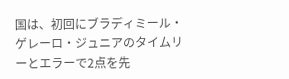国は、初回にブラディミール・ゲレーロ・ジュニアのタイムリーとエラーで2点を先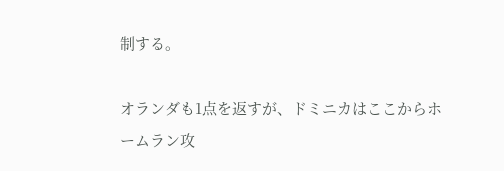制する。

オランダも1点を返すが、ドミニカはここからホームラン攻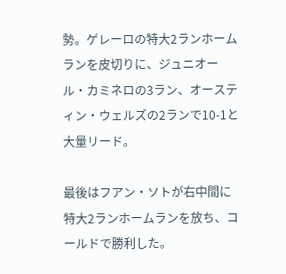勢。ゲレーロの特大2ランホームランを皮切りに、ジュニオール・カミネロの3ラン、オースティン・ウェルズの2ランで10-1と大量リード。

最後はフアン・ソトが右中間に特大2ランホームランを放ち、コールドで勝利した。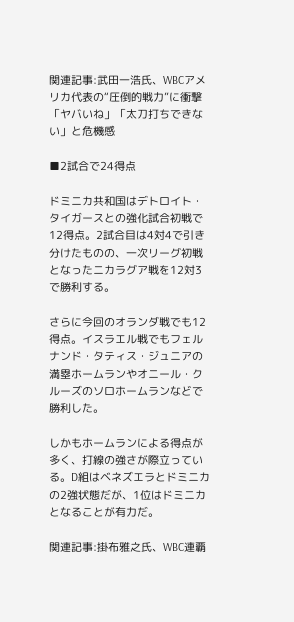関連記事:武田一浩氏、WBCアメリカ代表の“圧倒的戦力”に衝撃 「ヤバいね」「太刀打ちできない」と危機感

■2試合で24得点

ドミニカ共和国はデトロイト・タイガースとの強化試合初戦で12得点。2試合目は4対4で引き分けたものの、一次リーグ初戦となったニカラグア戦を12対3で勝利する。

さらに今回のオランダ戦でも12得点。イスラエル戦でもフェルナンド・タティス・ジュニアの満塁ホームランやオニール・クルーズのソロホームランなどで勝利した。

しかもホームランによる得点が多く、打線の強さが際立っている。D組はベネズエラとドミニカの2強状態だが、1位はドミニカとなることが有力だ。

関連記事:掛布雅之氏、WBC連覇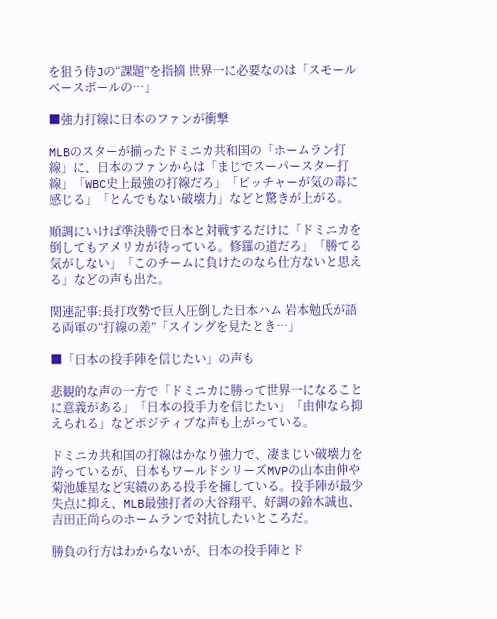を狙う侍Jの“課題”を指摘 世界一に必要なのは「スモールベースボールの…」

■強力打線に日本のファンが衝撃

MLBのスターが揃ったドミニカ共和国の「ホームラン打線」に、日本のファンからは「まじでスーパースター打線」「WBC史上最強の打線だろ」「ピッチャーが気の毒に感じる」「とんでもない破壊力」などと驚きが上がる。

順調にいけば準決勝で日本と対戦するだけに「ドミニカを倒してもアメリカが待っている。修羅の道だろ」「勝てる気がしない」「このチームに負けたのなら仕方ないと思える」などの声も出た。

関連記事:長打攻勢で巨人圧倒した日本ハム 岩本勉氏が語る両軍の“打線の差”「スイングを見たとき…」

■「日本の投手陣を信じたい」の声も

悲観的な声の一方で「ドミニカに勝って世界一になることに意義がある」「日本の投手力を信じたい」「由伸なら抑えられる」などポジティブな声も上がっている。

ドミニカ共和国の打線はかなり強力で、凄まじい破壊力を誇っているが、日本もワールドシリーズMVPの山本由伸や菊池雄星など実績のある投手を擁している。投手陣が最少失点に抑え、MLB最強打者の大谷翔平、好調の鈴木誠也、吉田正尚らのホームランで対抗したいところだ。

勝負の行方はわからないが、日本の投手陣とド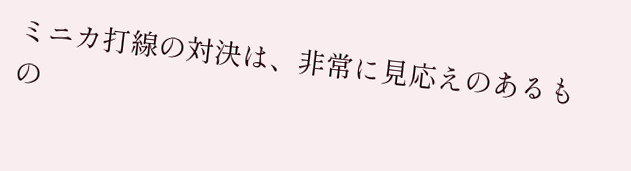ミニカ打線の対決は、非常に見応えのあるもの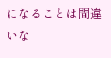になることは間違いな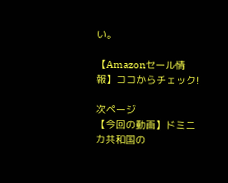い。

【Amazonセール情報】ココからチェック!

次ページ
【今回の動画】ドミニカ共和国の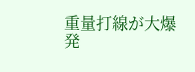重量打線が大爆発